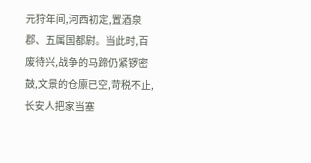元狩年间,河西初定,置酒泉郡、五属国都尉。当此时,百废待兴,战争的马蹄仍紧锣密鼓,文景的仓廪已空,苛税不止,长安人把家当塞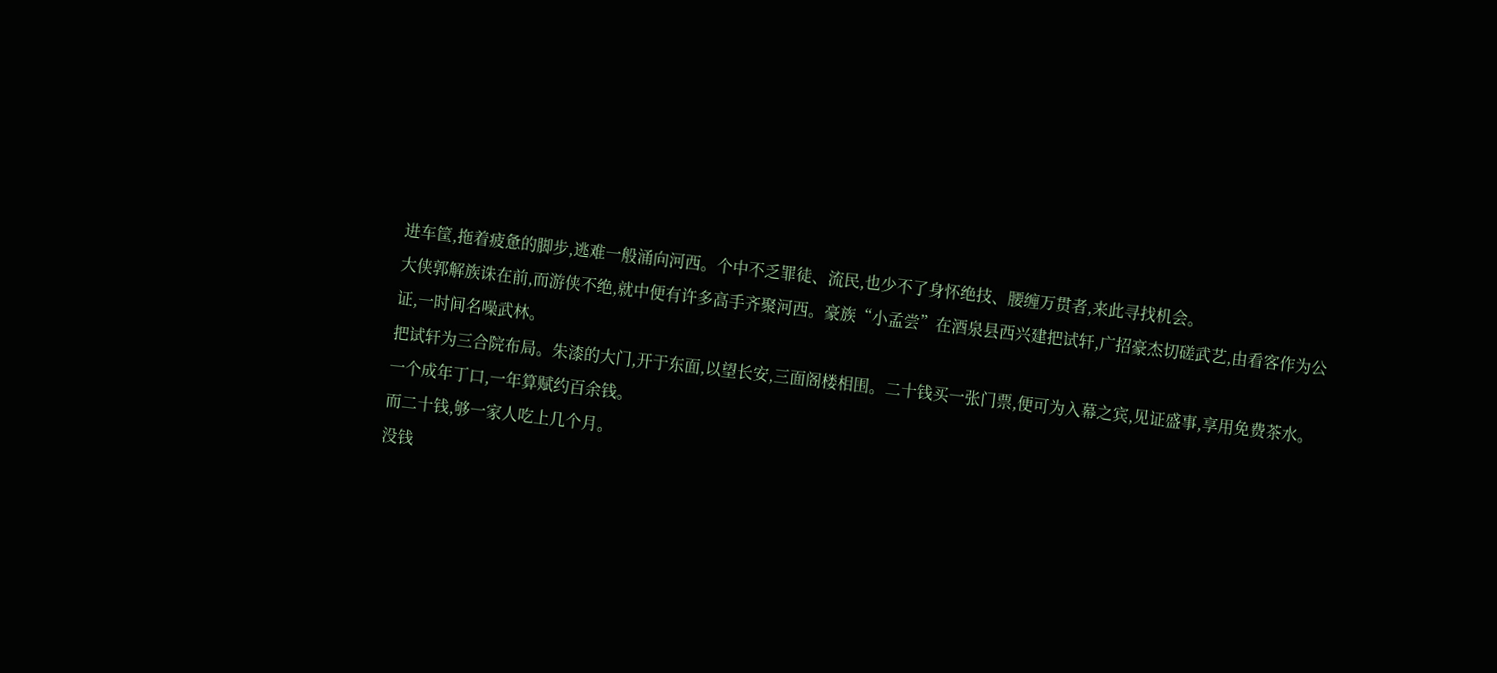进车筐,拖着疲惫的脚步,逃难一般涌向河西。个中不乏罪徒、流民,也少不了身怀绝技、腰缠万贯者,来此寻找机会。
大侠郭解族诛在前,而游侠不绝,就中便有许多高手齐聚河西。豪族“小孟尝”在酒泉县西兴建把试轩,广招豪杰切磋武艺,由看客作为公证,一时间名噪武林。
把试轩为三合院布局。朱漆的大门,开于东面,以望长安,三面阁楼相围。二十钱买一张门票,便可为入幕之宾,见证盛事,享用免费茶水。
一个成年丁口,一年算赋约百余钱。
而二十钱,够一家人吃上几个月。
没钱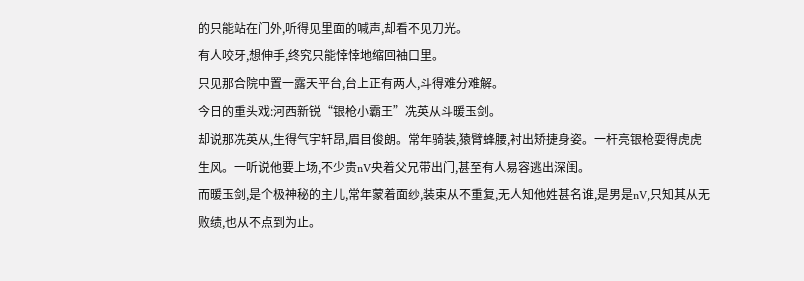的只能站在门外,听得见里面的喊声,却看不见刀光。
有人咬牙,想伸手,终究只能悻悻地缩回袖口里。
只见那合院中置一露天平台,台上正有两人,斗得难分难解。
今日的重头戏:河西新锐“银枪小霸王”冼英从斗暖玉剑。
却说那冼英从,生得气宇轩昂,眉目俊朗。常年骑装,猿臂蜂腰,衬出矫捷身姿。一杆亮银枪耍得虎虎生风。一听说他要上场,不少贵nV央着父兄带出门,甚至有人易容逃出深闺。
而暖玉剑,是个极神秘的主儿,常年蒙着面纱,装束从不重复,无人知他姓甚名谁,是男是nV,只知其从无败绩,也从不点到为止。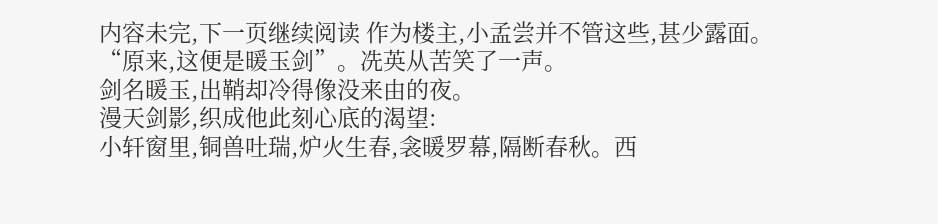内容未完,下一页继续阅读 作为楼主,小孟尝并不管这些,甚少露面。
“原来,这便是暖玉剑”。冼英从苦笑了一声。
剑名暖玉,出鞘却冷得像没来由的夜。
漫天剑影,织成他此刻心底的渴望:
小轩窗里,铜兽吐瑞,炉火生春,衾暖罗幕,隔断春秋。西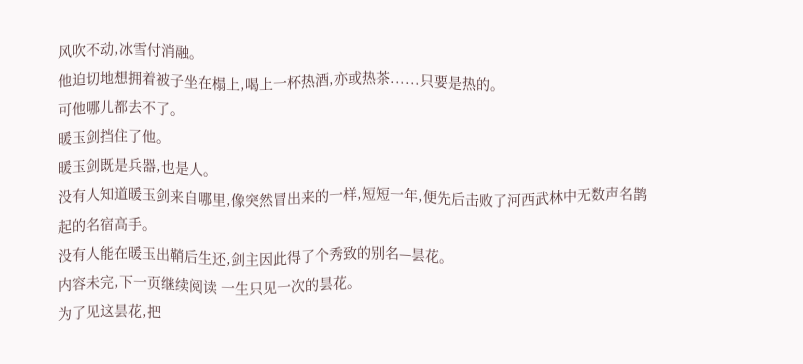风吹不动,冰雪付消融。
他迫切地想拥着被子坐在榻上,喝上一杯热酒,亦或热茶......只要是热的。
可他哪儿都去不了。
暖玉剑挡住了他。
暖玉剑既是兵器,也是人。
没有人知道暖玉剑来自哪里,像突然冒出来的一样,短短一年,便先后击败了河西武林中无数声名鹊起的名宿高手。
没有人能在暖玉出鞘后生还,剑主因此得了个秀致的别名—昙花。
内容未完,下一页继续阅读 一生只见一次的昙花。
为了见这昙花,把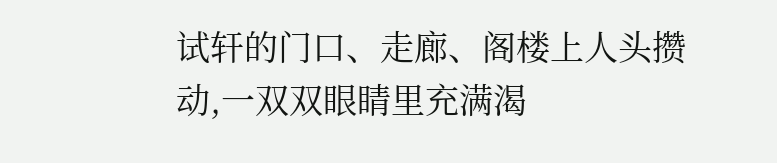试轩的门口、走廊、阁楼上人头攒动,一双双眼睛里充满渴